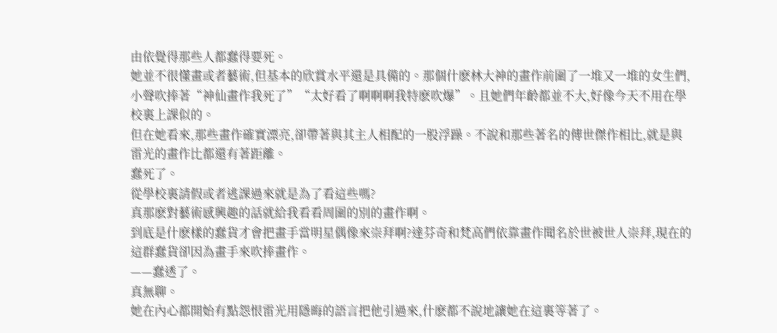由依覺得那些人都蠢得要死。
她並不很懂畫或者藝術,但基本的欣賞水平還是具備的。那個什麽林大神的畫作前圍了一堆又一堆的女生們,小聲吹捧著“神仙畫作我死了”“太好看了啊啊啊我特麽吹爆”。且她們年齡都並不大,好像今天不用在學校裏上課似的。
但在她看來,那些畫作確實漂亮,卻帶著與其主人相配的一股浮躁。不說和那些著名的傳世傑作相比,就是與雷光的畫作比都還有著距離。
蠢死了。
從學校裏請假或者逃課過來就是為了看這些嗎?
真那麽對藝術感興趣的話就給我看看周圍的別的畫作啊。
到底是什麽樣的蠢貨才會把畫手當明星偶像來崇拜啊?達芬奇和梵高們依靠畫作聞名於世被世人崇拜,現在的這群蠢貨卻因為畫手來吹捧畫作。
——蠢透了。
真無聊。
她在內心都開始有點怨恨雷光用隱晦的語言把他引過來,什麽都不說地讓她在這裏等著了。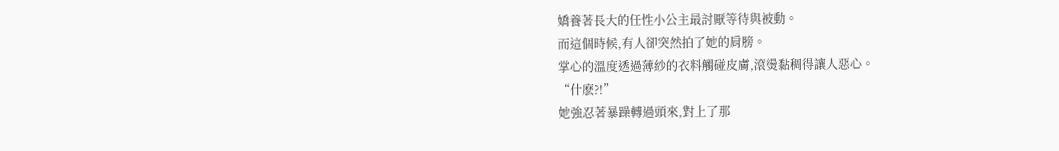嬌養著長大的任性小公主最討厭等待與被動。
而這個時候,有人卻突然拍了她的肩膀。
掌心的溫度透過薄紗的衣料觸碰皮膚,滾燙黏稠得讓人惡心。
“什麽?!”
她強忍著暴躁轉過頭來,對上了那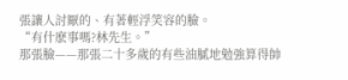張讓人討厭的、有著輕浮笑容的臉。
“有什麽事嗎?林先生。”
那張臉——那張二十多歲的有些油膩地勉強算得帥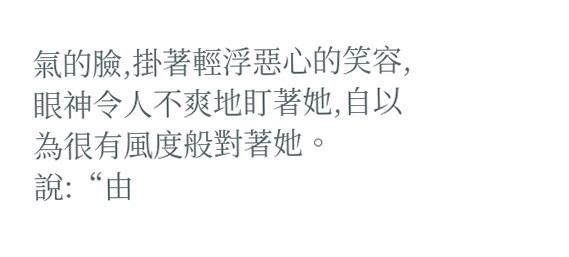氣的臉,掛著輕浮惡心的笑容,眼神令人不爽地盯著她,自以為很有風度般對著她。
說:“由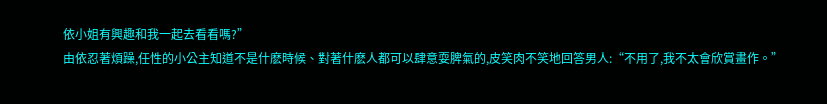依小姐有興趣和我一起去看看嗎?”
由依忍著煩躁,任性的小公主知道不是什麽時候、對著什麽人都可以肆意耍脾氣的,皮笑肉不笑地回答男人:“不用了,我不太會欣賞畫作。”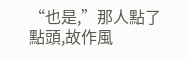“也是,”那人點了點頭,故作風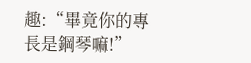趣:“畢竟你的專長是鋼琴嘛!”